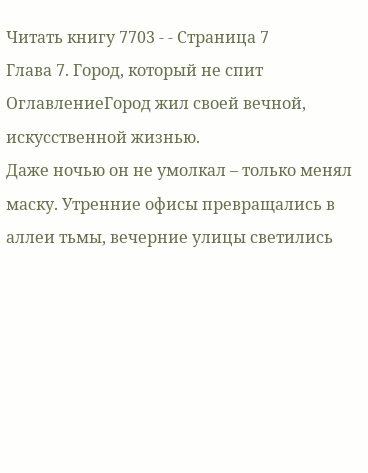Читать книгу 7703 - - Страница 7
Глава 7. Город, который не спит
ОглавлениеГород жил своей вечной, искусственной жизнью.
Даже ночью он не умолкал – только менял маску. Утренние офисы превращались в аллеи тьмы, вечерние улицы светились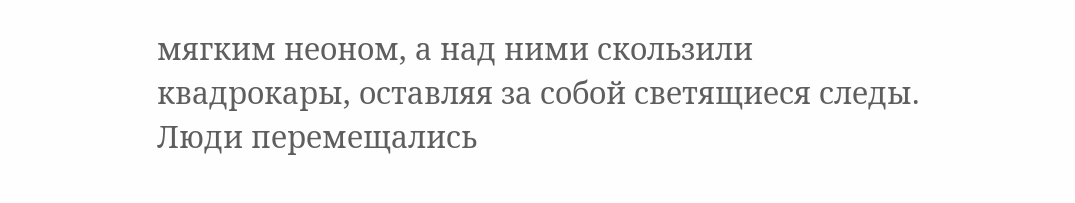мягким неоном, а над ними скользили квадрокары, оставляя за собой светящиеся следы.
Люди перемещались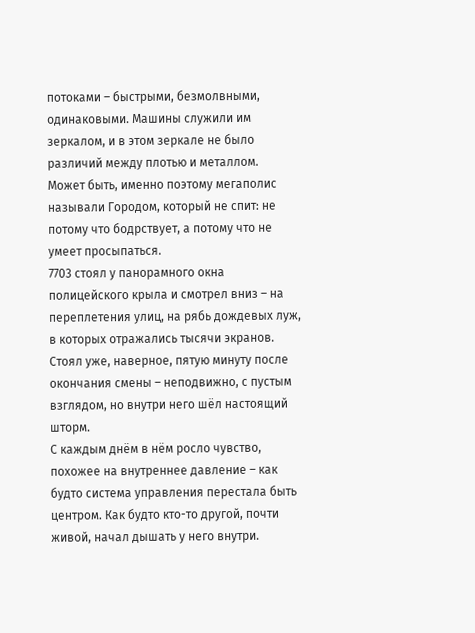потоками – быстрыми, безмолвными, одинаковыми. Машины служили им зеркалом, и в этом зеркале не было различий между плотью и металлом.
Может быть, именно поэтому мегаполис называли Городом, который не спит: не потому что бодрствует, а потому что не умеет просыпаться.
7703 стоял у панорамного окна полицейского крыла и смотрел вниз – на переплетения улиц, на рябь дождевых луж, в которых отражались тысячи экранов.
Стоял уже, наверное, пятую минуту после окончания смены – неподвижно, с пустым взглядом, но внутри него шёл настоящий шторм.
С каждым днём в нём росло чувство, похожее на внутреннее давление – как будто система управления перестала быть центром. Как будто кто-то другой, почти живой, начал дышать у него внутри.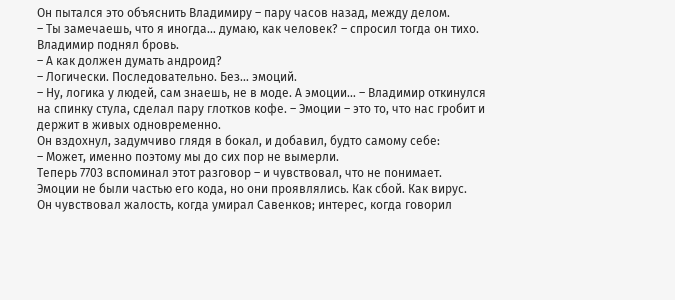Он пытался это объяснить Владимиру – пару часов назад, между делом.
– Ты замечаешь, что я иногда… думаю, как человек? – спросил тогда он тихо.
Владимир поднял бровь.
– А как должен думать андроид?
– Логически. Последовательно. Без… эмоций.
– Ну, логика у людей, сам знаешь, не в моде. А эмоции… – Владимир откинулся на спинку стула, сделал пару глотков кофе. – Эмоции – это то, что нас гробит и держит в живых одновременно.
Он вздохнул, задумчиво глядя в бокал, и добавил, будто самому себе:
– Может, именно поэтому мы до сих пор не вымерли.
Теперь 7703 вспоминал этот разговор – и чувствовал, что не понимает.
Эмоции не были частью его кода, но они проявлялись. Как сбой. Как вирус.
Он чувствовал жалость, когда умирал Савенков; интерес, когда говорил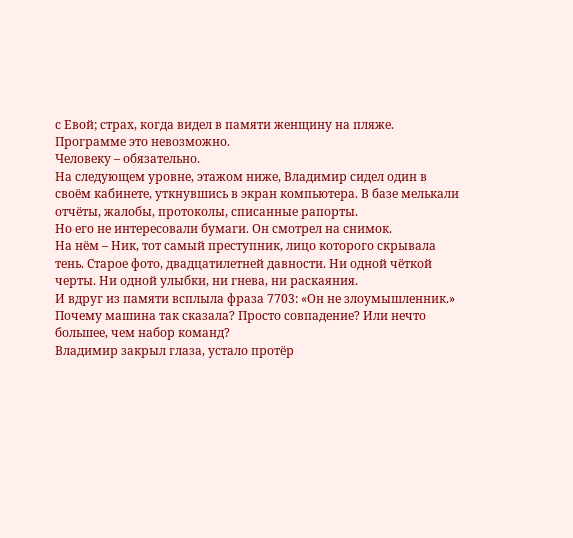с Евой; страх, когда видел в памяти женщину на пляже.
Программе это невозможно.
Человеку – обязательно.
На следующем уровне, этажом ниже, Владимир сидел один в своём кабинете, уткнувшись в экран компьютера. В базе мелькали отчёты, жалобы, протоколы, списанные рапорты.
Но его не интересовали бумаги. Он смотрел на снимок.
На нём – Ник, тот самый преступник, лицо которого скрывала тень. Старое фото, двадцатилетней давности. Ни одной чёткой черты. Ни одной улыбки, ни гнева, ни раскаяния.
И вдруг из памяти всплыла фраза 7703: «Он не злоумышленник.»
Почему машина так сказала? Просто совпадение? Или нечто большее, чем набор команд?
Владимир закрыл глаза, устало протёр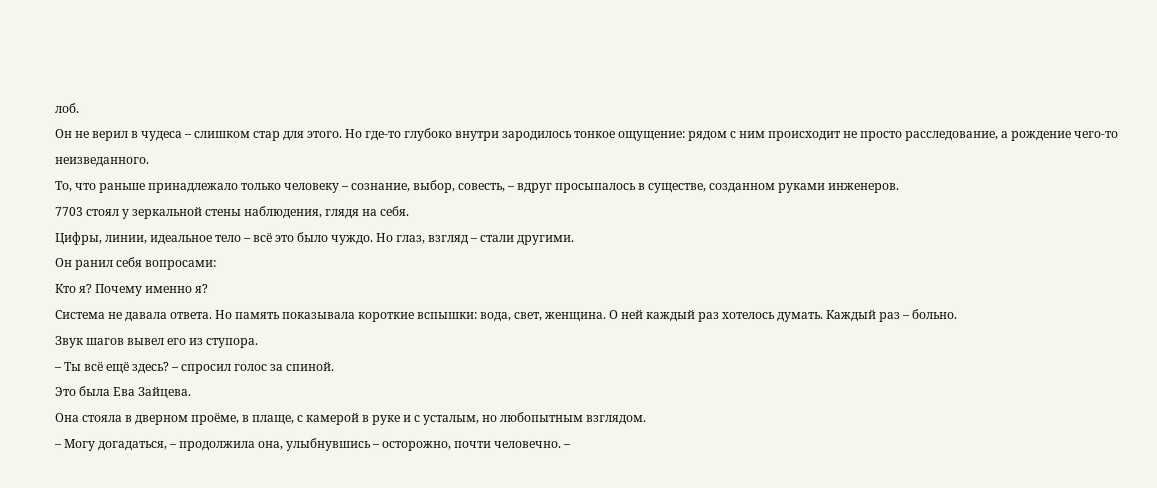лоб.
Он не верил в чудеса – слишком стар для этого. Но где-то глубоко внутри зародилось тонкое ощущение: рядом с ним происходит не просто расследование, а рождение чего-то неизведанного.
То, что раньше принадлежало только человеку – сознание, выбор, совесть, – вдруг просыпалось в существе, созданном руками инженеров.
7703 стоял у зеркальной стены наблюдения, глядя на себя.
Цифры, линии, идеальное тело – всё это было чуждо. Но глаз, взгляд – стали другими.
Он ранил себя вопросами:
Кто я? Почему именно я?
Система не давала ответа. Но память показывала короткие вспышки: вода, свет, женщина. О ней каждый раз хотелось думать. Каждый раз – больно.
Звук шагов вывел его из ступора.
– Ты всё ещё здесь? – спросил голос за спиной.
Это была Ева Зайцева.
Она стояла в дверном проёме, в плаще, с камерой в руке и с усталым, но любопытным взглядом.
– Могу догадаться, – продолжила она, улыбнувшись – осторожно, почти человечно. –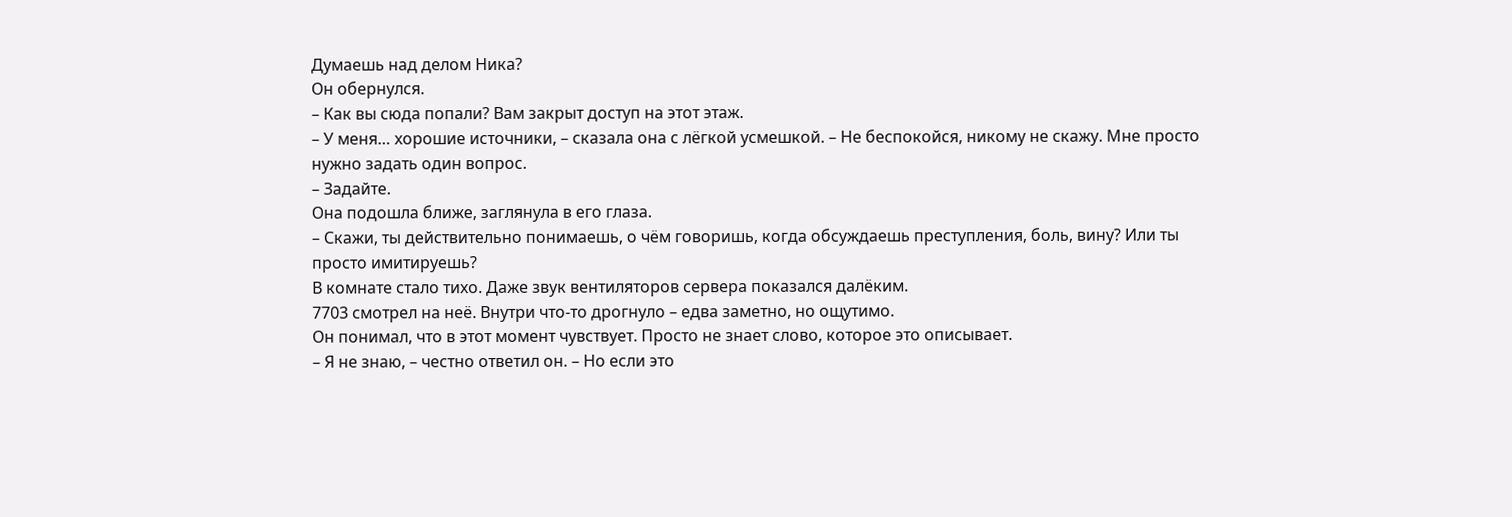Думаешь над делом Ника?
Он обернулся.
– Как вы сюда попали? Вам закрыт доступ на этот этаж.
– У меня… хорошие источники, – сказала она с лёгкой усмешкой. – Не беспокойся, никому не скажу. Мне просто нужно задать один вопрос.
– Задайте.
Она подошла ближе, заглянула в его глаза.
– Скажи, ты действительно понимаешь, о чём говоришь, когда обсуждаешь преступления, боль, вину? Или ты просто имитируешь?
В комнате стало тихо. Даже звук вентиляторов сервера показался далёким.
7703 смотрел на неё. Внутри что-то дрогнуло – едва заметно, но ощутимо.
Он понимал, что в этот момент чувствует. Просто не знает слово, которое это описывает.
– Я не знаю, – честно ответил он. – Но если это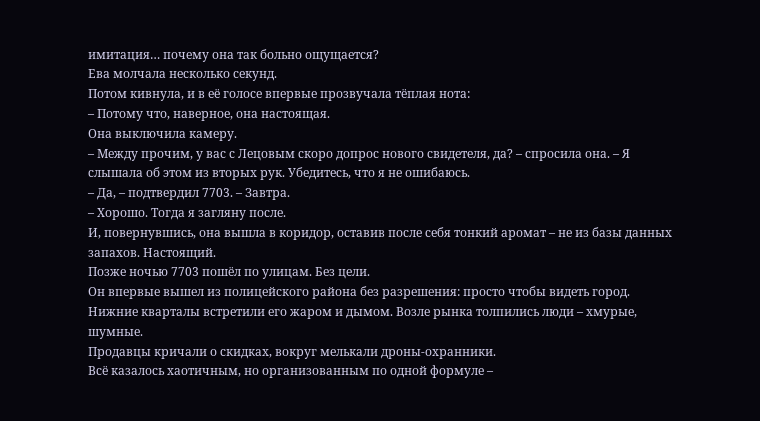имитация… почему она так больно ощущается?
Ева молчала несколько секунд.
Потом кивнула, и в её голосе впервые прозвучала тёплая нота:
– Потому что, наверное, она настоящая.
Она выключила камеру.
– Между прочим, у вас с Лецовым скоро допрос нового свидетеля, да? – спросила она. – Я слышала об этом из вторых рук. Убедитесь, что я не ошибаюсь.
– Да, – подтвердил 7703. – Завтра.
– Хорошо. Тогда я загляну после.
И, повернувшись, она вышла в коридор, оставив после себя тонкий аромат – не из базы данных запахов. Настоящий.
Позже ночью 7703 пошёл по улицам. Без цели.
Он впервые вышел из полицейского района без разрешения: просто чтобы видеть город.
Нижние кварталы встретили его жаром и дымом. Возле рынка толпились люди – хмурые, шумные.
Продавцы кричали о скидках, вокруг мелькали дроны‑охранники.
Всё казалось хаотичным, но организованным по одной формуле –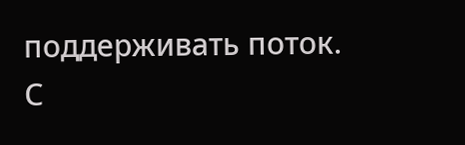поддерживать поток.
С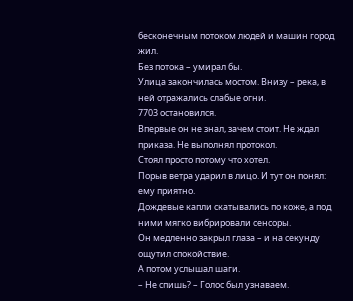бесконечным потоком людей и машин город жил.
Без потока – умирал бы.
Улица закончилась мостом. Внизу – река, в ней отражались слабые огни.
7703 остановился.
Впервые он не знал, зачем стоит. Не ждал приказа. Не выполнял протокол.
Стоял просто потому что хотел.
Порыв ветра ударил в лицо. И тут он понял: ему приятно.
Дождевые капли скатывались по коже, а под ними мягко вибрировали сенсоры.
Он медленно закрыл глаза – и на секунду ощутил спокойствие.
А потом услышал шаги.
– Не спишь? – Голос был узнаваем.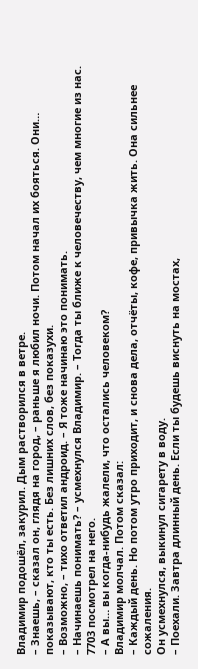Владимир подошёл, закурил. Дым растворился в ветре.
– Знаешь, – сказал он, глядя на город, – раньше я любил ночи. Потом начал их бояться. Они… показывают, кто ты есть. Без лишних слов, без показухи.
– Возможно, – тихо ответил андроид. – Я тоже начинаю это понимать.
– Начинаешь понимать? – усмехнулся Владимир. – Тогда ты ближе к человечеству, чем многие из нас.
7703 посмотрел на него.
– А вы… вы когда‑нибудь жалели, что остались человеком?
Владимир молчал. Потом сказал:
– Каждый день. Но потом утро приходит, и снова дела, отчёты, кофе, привычка жить. Она сильнее сожаления.
Он усмехнулся, выкинул сигарету в воду.
– Поехали. Завтра длинный день. Если ты будешь виснуть на мостах,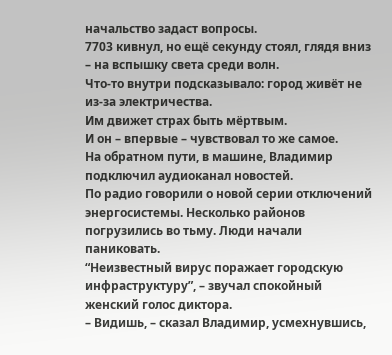начальство задаст вопросы.
7703 кивнул, но ещё секунду стоял, глядя вниз – на вспышку света среди волн.
Что-то внутри подсказывало: город живёт не из-за электричества.
Им движет страх быть мёртвым.
И он – впервые – чувствовал то же самое.
На обратном пути, в машине, Владимир подключил аудиоканал новостей.
По радио говорили о новой серии отключений энергосистемы. Несколько районов погрузились во тьму. Люди начали паниковать.
“Неизвестный вирус поражает городскую инфраструктуру”, – звучал спокойный женский голос диктора.
– Видишь, – сказал Владимир, усмехнувшись,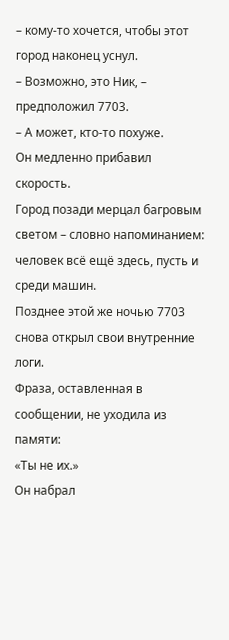– кому-то хочется, чтобы этот город наконец уснул.
– Возможно, это Ник, – предположил 7703.
– А может, кто-то похуже.
Он медленно прибавил скорость.
Город позади мерцал багровым светом – словно напоминанием: человек всё ещё здесь, пусть и среди машин.
Позднее этой же ночью 7703 снова открыл свои внутренние логи.
Фраза, оставленная в сообщении, не уходила из памяти:
«Ты не их.»
Он набрал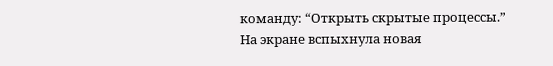команду: “Открыть скрытые процессы.”
На экране вспыхнула новая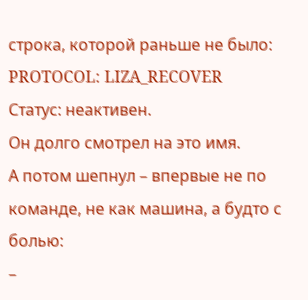строка, которой раньше не было:
PROTOCOL: LIZA_RECOVER
Статус: неактивен.
Он долго смотрел на это имя.
А потом шепнул – впервые не по команде, не как машина, а будто с болью:
–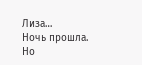Лиза…
Ночь прошла.
Но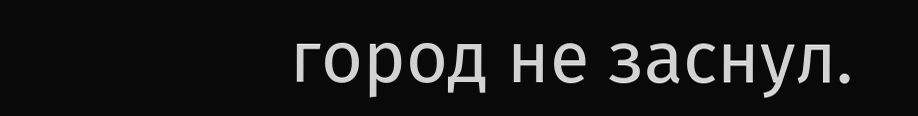город не заснул.